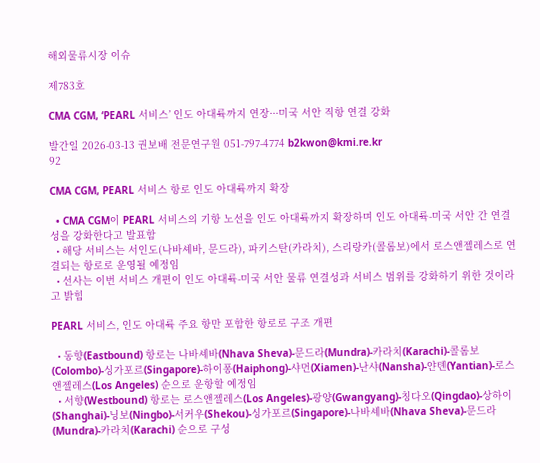해외물류시장 이슈

제783호

CMA CGM, ‘PEARL 서비스’ 인도 아대륙까지 연장···미국 서안 직항 연결 강화

발간일 2026-03-13 권보배 전문연구원 051-797-4774 b2kwon@kmi.re.kr
92

CMA CGM, PEARL 서비스 항로 인도 아대륙까지 확장

  • CMA CGM이 PEARL 서비스의 기항 노선을 인도 아대륙까지 확장하며 인도 아대륙-미국 서안 간 연결성을 강화한다고 발표함
  • 해당 서비스는 서인도(나바셰바, 문드라), 파키스탄(카라치), 스리랑카(콜롬보)에서 로스앤젤레스로 연결되는 항로로 운영될 예정임
  • 선사는 이번 서비스 개편이 인도 아대륙-미국 서안 물류 연결성과 서비스 범위를 강화하기 위한 것이라고 밝힘

PEARL 서비스, 인도 아대륙 주요 항만 포함한 항로로 구조 개편

  • 동향(Eastbound) 항로는 나바셰바(Nhava Sheva)-문드라(Mundra)-카라치(Karachi)-콜롬보(Colombo)-싱가포르(Singapore)-하이퐁(Haiphong)-샤먼(Xiamen)-난샤(Nansha)-얀톈(Yantian)-로스앤젤레스(Los Angeles) 순으로 운항할 예정임
  • 서향(Westbound) 항로는 로스앤젤레스(Los Angeles)-광양(Gwangyang)-칭다오(Qingdao)-상하이(Shanghai)-닝보(Ningbo)-서커우(Shekou)-싱가포르(Singapore)-나바셰바(Nhava Sheva)-문드라(Mundra)-카라치(Karachi) 순으로 구성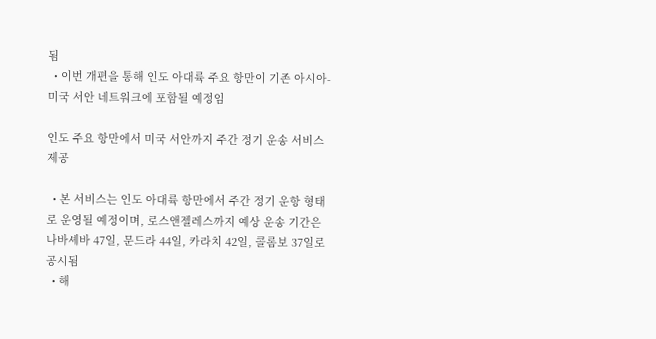됨
  • 이번 개편을 통해 인도 아대륙 주요 항만이 기존 아시아-미국 서안 네트워크에 포함될 예정임

인도 주요 항만에서 미국 서안까지 주간 정기 운송 서비스 제공

  • 본 서비스는 인도 아대륙 항만에서 주간 정기 운항 형태로 운영될 예정이며, 로스앤젤레스까지 예상 운송 기간은 나바셰바 47일, 문드라 44일, 카라치 42일, 콜롬보 37일로 공시됨
  • 해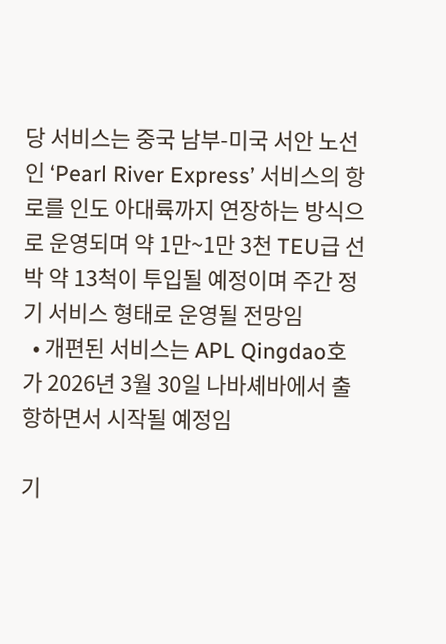당 서비스는 중국 남부-미국 서안 노선인 ‘Pearl River Express’ 서비스의 항로를 인도 아대륙까지 연장하는 방식으로 운영되며 약 1만~1만 3천 TEU급 선박 약 13척이 투입될 예정이며 주간 정기 서비스 형태로 운영될 전망임
  • 개편된 서비스는 APL Qingdao호가 2026년 3월 30일 나바셰바에서 출항하면서 시작될 예정임

기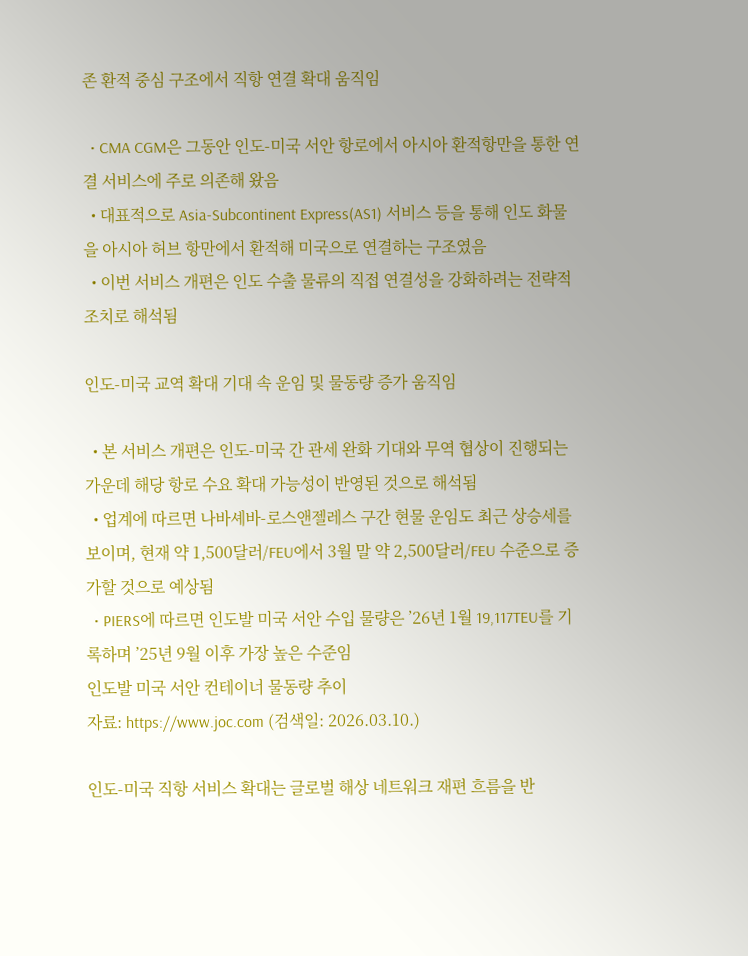존 환적 중심 구조에서 직항 연결 확대 움직임

  • CMA CGM은 그동안 인도-미국 서안 항로에서 아시아 환적항만을 통한 연결 서비스에 주로 의존해 왔음
  • 대표적으로 Asia-Subcontinent Express(AS1) 서비스 등을 통해 인도 화물을 아시아 허브 항만에서 환적해 미국으로 연결하는 구조였음
  • 이번 서비스 개편은 인도 수출 물류의 직접 연결성을 강화하려는 전략적 조치로 해석됨

인도-미국 교역 확대 기대 속 운임 및 물동량 증가 움직임

  • 본 서비스 개편은 인도-미국 간 관세 완화 기대와 무역 협상이 진행되는 가운데 해당 항로 수요 확대 가능성이 반영된 것으로 해석됨
  • 업계에 따르면 나바셰바-로스앤젤레스 구간 현물 운임도 최근 상승세를 보이며, 현재 약 1,500달러/FEU에서 3월 말 약 2,500달러/FEU 수준으로 증가할 것으로 예상됨
  • PIERS에 따르면 인도발 미국 서안 수입 물량은 ’26년 1월 19,117TEU를 기록하며 ’25년 9월 이후 가장 높은 수준임
인도발 미국 서안 컨테이너 물동량 추이
자료: https://www.joc.com (검색일: 2026.03.10.)

인도-미국 직항 서비스 확대는 글로벌 해상 네트워크 재편 흐름을 반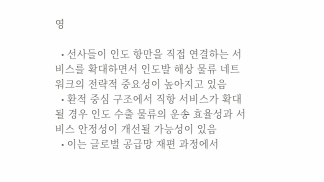영

  • 선사들이 인도 항만을 직접 연결하는 서비스를 확대하면서 인도발 해상 물류 네트워크의 전략적 중요성이 높아지고 있음
  • 환적 중심 구조에서 직항 서비스가 확대될 경우 인도 수출 물류의 운송 효율성과 서비스 안정성이 개선될 가능성이 있음
  • 이는 글로벌 공급망 재편 과정에서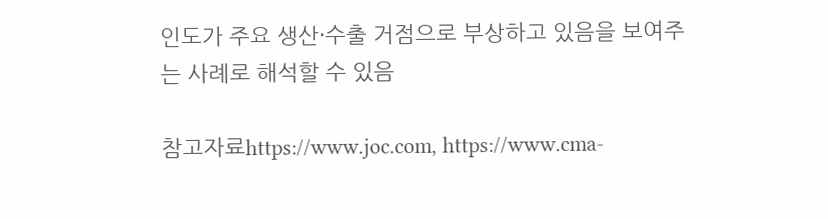인도가 주요 생산·수출 거점으로 부상하고 있음을 보여주는 사례로 해석할 수 있음

참고자료https://www.joc.com, https://www.cma-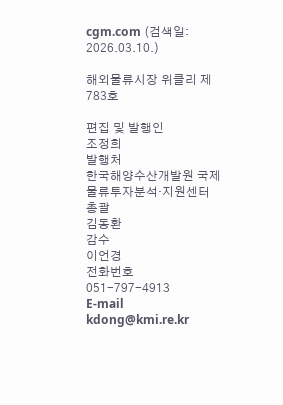cgm.com (검색일: 2026.03.10.)

해외물류시장 위클리 제783호

편집 및 발행인
조정희
발행처
한국해양수산개발원 국제물류투자분석·지원센터
총괄
김동환
감수
이언경
전화번호
051-797-4913
E-mail
kdong@kmi.re.kr